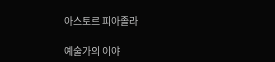아스토르 피아졸라

예술가의 이야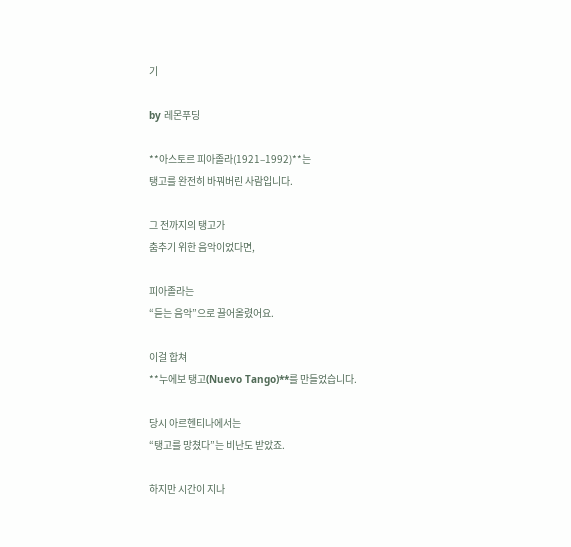기

by 레몬푸딩

**아스토르 피아졸라(1921–1992)**는
탱고를 완전히 바꿔버린 사람입니다.

그 전까지의 탱고가
춤추기 위한 음악이었다면,

피아졸라는
“듣는 음악”으로 끌어올렸어요.

이걸 합쳐
**누에보 탱고(Nuevo Tango)**를 만들었습니다.

당시 아르헨티나에서는
“탱고를 망쳤다”는 비난도 받았죠.

하지만 시간이 지나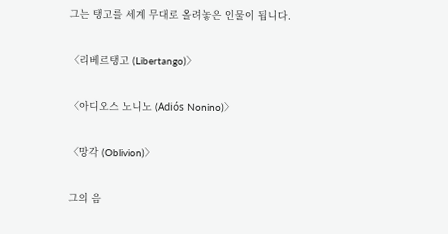그는 탱고를 세계 무대로 올려놓은 인물이 됩니다.

〈리베르탱고 (Libertango)〉

〈아디오스 노니노 (Adiós Nonino)〉

〈망각 (Oblivion)〉

그의 음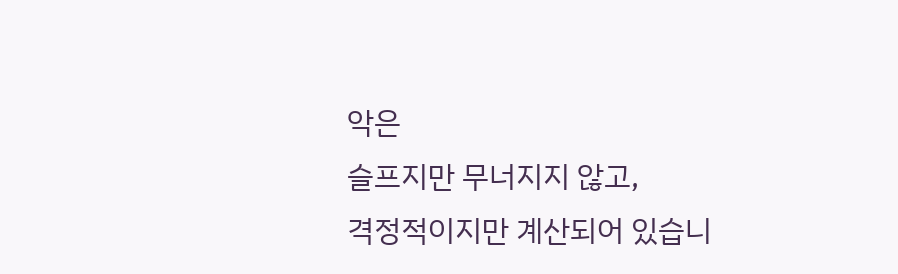악은
슬프지만 무너지지 않고,
격정적이지만 계산되어 있습니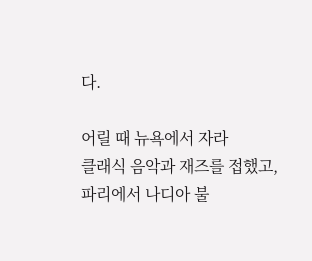다.

어릴 때 뉴욕에서 자라
클래식 음악과 재즈를 접했고,
파리에서 나디아 불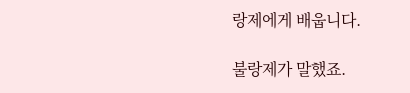랑제에게 배웁니다.

불랑제가 말했죠.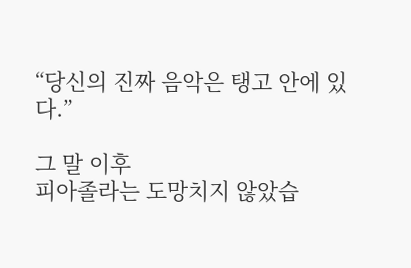“당신의 진짜 음악은 탱고 안에 있다.”

그 말 이후
피아졸라는 도망치지 않았습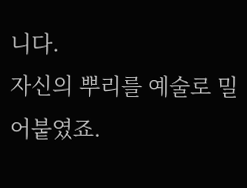니다.
자신의 뿌리를 예술로 밀어붙였죠.